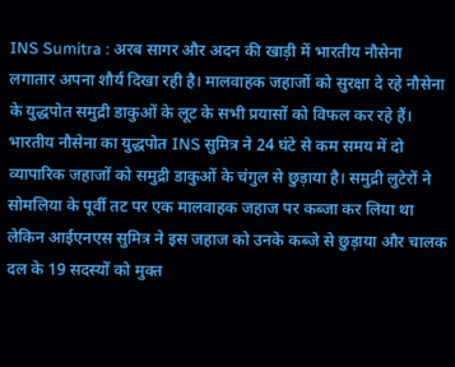INS Sumitra : अरब सागर और अदन की खाड़ी में भारतीय नौसेना लगातार अपना शौर्य दिखा रही है। मालवाहक जहाजों को सुरक्षा दे रहे नौसेना के युद्धपोत समुद्री डाकुओं के लूट के सभी प्रयासों को विफल कर रहे हैं। भारतीय नौसेना का युद्धपोत INS सुमित्र ने 24 घंटे से कम समय में दो व्यापारिक जहाजों को समुद्री डाकुओं के चंगुल से छुड़ाया है। समुद्री लुटेरों ने सोमलिया के पूर्वी तट पर एक मालवाहक जहाज पर कब्जा कर लिया था लेकिन आईएनएस सुमित्र ने इस जहाज को उनके कब्जे से छुड़ाया और चालक दल के 19 सदस्यों को मुक्त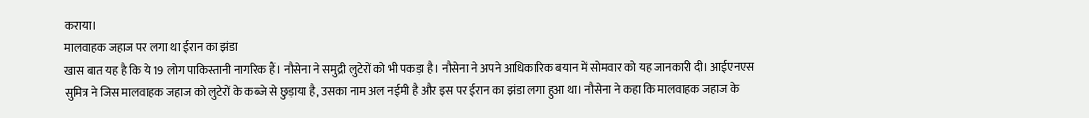कराया।
मालवाहक जहाज पर लगा था ईरान का झंडा
खास बात यह है कि ये 19 लोग पाकिस्तानी नागरिक हैं। नौसेना ने समुद्री लुटेरों को भी पकड़ा है। नौसेना ने अपने आधिकारिक बयान में सोमवार को यह जानकारी दी। आईएनएस सुमित्र ने जिस मालवाहक जहाज को लुटेरों के कब्जे से छुड़ाया है, उसका नाम अल नईमी है और इस पर ईरान का झंडा लगा हुआ था। नौसेना ने कहा कि मालवाहक जहाज के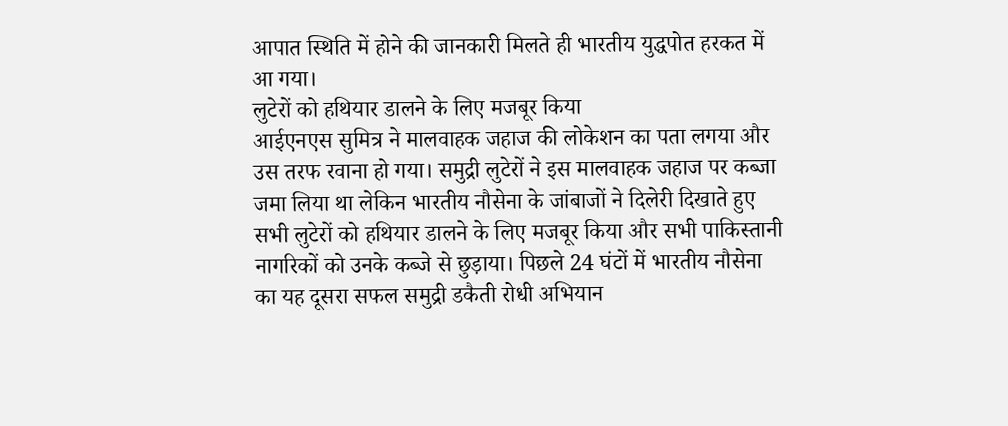आपात स्थिति में होने की जानकारी मिलते ही भारतीय युद्धपोत हरकत में आ गया।
लुटेरों को हथियार डालने के लिए मजबूर किया
आईएनएस सुमित्र ने मालवाहक जहाज की लोकेशन का पता लगया और उस तरफ रवाना हो गया। समुद्री लुटेरों ने इस मालवाहक जहाज पर कब्जा जमा लिया था लेकिन भारतीय नौसेना के जांबाजों ने दिलेरी दिखाते हुए सभी लुटेरों को हथियार डालने के लिए मजबूर किया और सभी पाकिस्तानी नागरिकों को उनके कब्जे से छुड़ाया। पिछले 24 घंटों में भारतीय नौसेना का यह दूसरा सफल समुद्री डकैती रोधी अभियान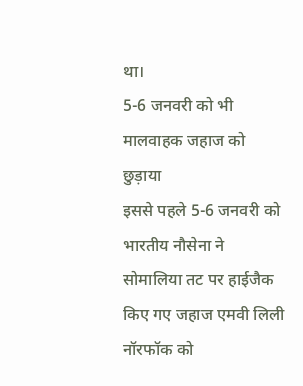था।
5-6 जनवरी को भी मालवाहक जहाज को छुड़ाया
इससे पहले 5-6 जनवरी को भारतीय नौसेना ने सोमालिया तट पर हाईजैक किए गए जहाज एमवी लिली नॉरफॉक को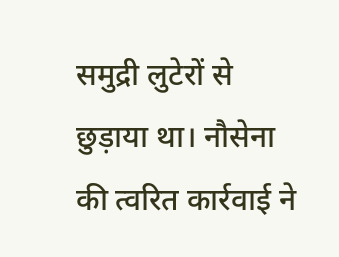समुद्री लुटेरों से छुड़ाया था। नौसेना की त्वरित कार्रवाई ने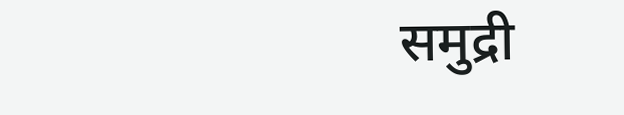समुद्री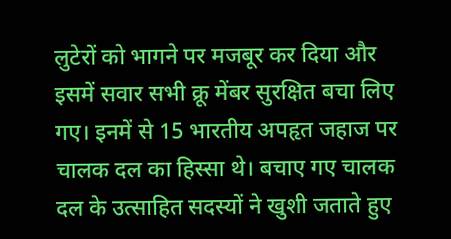लुटेरों को भागने पर मजबूर कर दिया और इसमें सवार सभी क्रू मेंबर सुरक्षित बचा लिए गए। इनमें से 15 भारतीय अपहृत जहाज पर चालक दल का हिस्सा थे। बचाए गए चालक दल के उत्साहित सदस्यों ने खुशी जताते हुए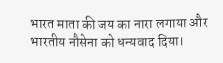भारत माता की जय का नारा लगाया और भारतीय नौसेना को धन्यवाद दिया।